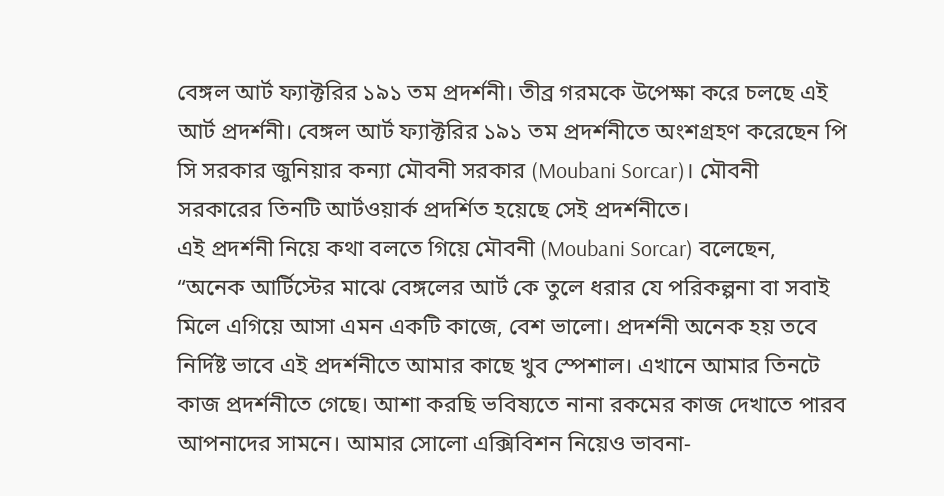বেঙ্গল আর্ট ফ্যাক্টরির ১৯১ তম প্রদর্শনী। তীব্র গরমকে উপেক্ষা করে চলছে এই আর্ট প্রদর্শনী। বেঙ্গল আর্ট ফ্যাক্টরির ১৯১ তম প্রদর্শনীতে অংশগ্রহণ করেছেন পি সি সরকার জুনিয়ার কন্যা মৌবনী সরকার (Moubani Sorcar)। মৌবনী সরকারের তিনটি আর্টওয়ার্ক প্রদর্শিত হয়েছে সেই প্রদর্শনীতে।
এই প্রদর্শনী নিয়ে কথা বলতে গিয়ে মৌবনী (Moubani Sorcar) বলেছেন, “অনেক আর্টিস্টের মাঝে বেঙ্গলের আর্ট কে তুলে ধরার যে পরিকল্পনা বা সবাই মিলে এগিয়ে আসা এমন একটি কাজে, বেশ ভালো। প্রদর্শনী অনেক হয় তবে নির্দিষ্ট ভাবে এই প্রদর্শনীতে আমার কাছে খুব স্পেশাল। এখানে আমার তিনটে কাজ প্রদর্শনীতে গেছে। আশা করছি ভবিষ্যতে নানা রকমের কাজ দেখাতে পারব আপনাদের সামনে। আমার সোলো এক্সিবিশন নিয়েও ভাবনা-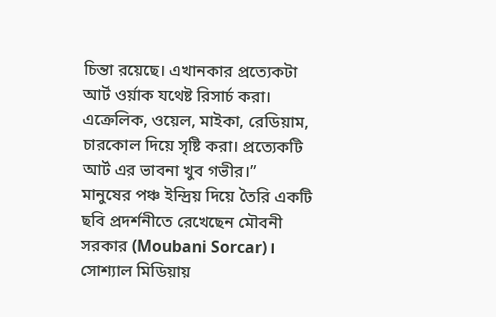চিন্তা রয়েছে। এখানকার প্রত্যেকটা আর্ট ওর্য়াক যথেষ্ট রিসার্চ করা। এক্রেলিক, ওয়েল, মাইকা, রেডিয়াম, চারকোল দিয়ে সৃষ্টি করা। প্রত্যেকটি আর্ট এর ভাবনা খুব গভীর।”
মানুষের পঞ্চ ইন্দ্রিয় দিয়ে তৈরি একটি ছবি প্রদর্শনীতে রেখেছেন মৌবনী সরকার (Moubani Sorcar)। সোশ্যাল মিডিয়ায়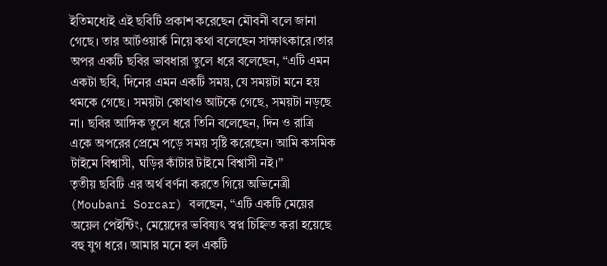ইতিমধ্যেই এই ছবিটি প্রকাশ করেছেন মৌবনী বলে জানা গেছে। তার আর্টওয়ার্ক নিয়ে কথা বলেছেন সাক্ষাৎকারে।তার অপর একটি ছবির ভাবধারা তুলে ধরে বলেছেন, “এটি এমন একটা ছবি, দিনের এমন একটি সময়, যে সময়টা মনে হয় থমকে গেছে। সময়টা কোথাও আটকে গেছে, সময়টা নড়ছে না। ছবির আঙ্গিক তুলে ধরে তিনি বলেছেন, দিন ও রাত্রি একে অপরের প্রেমে পড়ে সময় সৃষ্টি করেছেন। আমি কসমিক টাইমে বিশ্বাসী, ঘড়ির কাঁটার টাইমে বিশ্বাসী নই।”
তৃতীয় ছবিটি এর অর্থ বর্ণনা করতে গিয়ে অভিনেত্রী (Moubani Sorcar) বলছেন, “এটি একটি মেয়ের অয়েল পেইন্টিং, মেয়েদের ভবিষ্যৎ স্বপ্ন চিহ্নিত করা হয়েছে বহু যুগ ধরে। আমার মনে হল একটি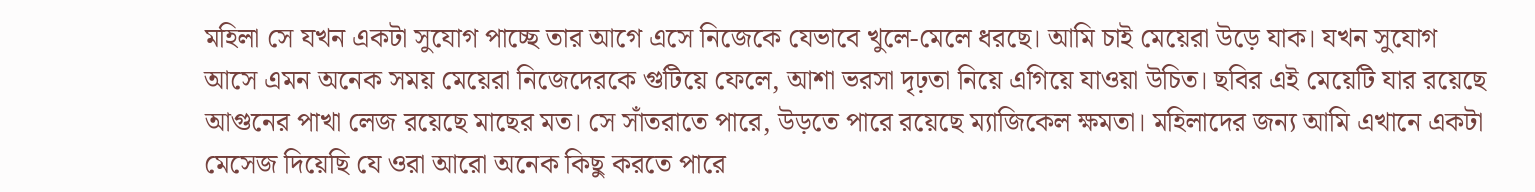মহিলা সে যখন একটা সুযোগ পাচ্ছে তার আগে এসে নিজেকে যেভাবে খুলে-মেলে ধরছে। আমি চাই মেয়েরা উড়ে যাক। যখন সুযোগ আসে এমন অনেক সময় মেয়েরা নিজেদেরকে গুটিয়ে ফেলে, আশা ভরসা দৃঢ়তা নিয়ে এগিয়ে যাওয়া উচিত। ছবির এই মেয়েটি যার রয়েছে আগুনের পাখা লেজ রয়েছে মাছের মত। সে সাঁতরাতে পারে, উড়তে পারে রয়েছে ম্যাজিকেল ক্ষমতা। মহিলাদের জন্য আমি এখানে একটা মেসেজ দিয়েছি যে ওরা আরো অনেক কিছু করতে পারে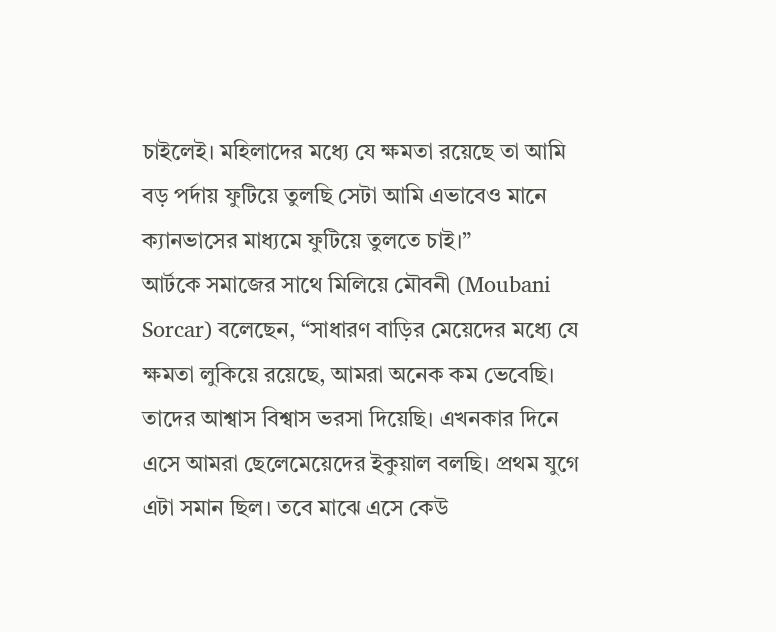চাইলেই। মহিলাদের মধ্যে যে ক্ষমতা রয়েছে তা আমি বড় পর্দায় ফুটিয়ে তুলছি সেটা আমি এভাবেও মানে ক্যানভাসের মাধ্যমে ফুটিয়ে তুলতে চাই।”
আর্টকে সমাজের সাথে মিলিয়ে মৌবনী (Moubani Sorcar) বলেছেন, “সাধারণ বাড়ির মেয়েদের মধ্যে যে ক্ষমতা লুকিয়ে রয়েছে, আমরা অনেক কম ভেবেছি। তাদের আশ্বাস বিশ্বাস ভরসা দিয়েছি। এখনকার দিনে এসে আমরা ছেলেমেয়েদের ইকুয়াল বলছি। প্রথম যুগে এটা সমান ছিল। তবে মাঝে এসে কেউ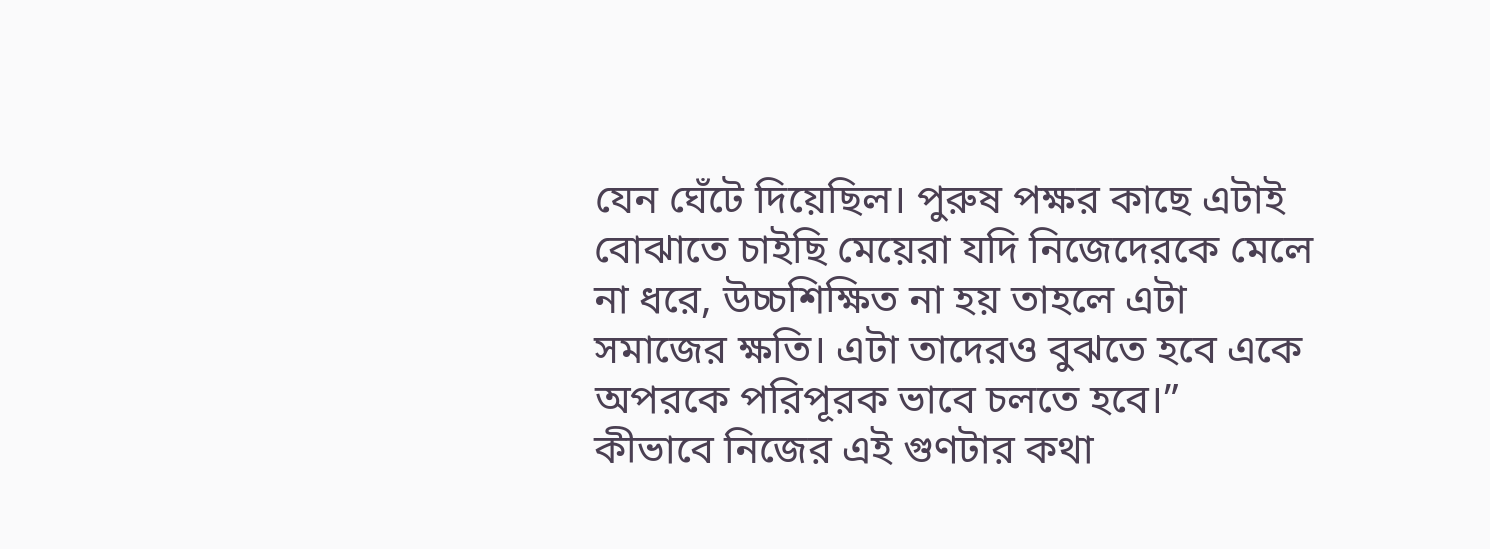যেন ঘেঁটে দিয়েছিল। পুরুষ পক্ষর কাছে এটাই বোঝাতে চাইছি মেয়েরা যদি নিজেদেরকে মেলে না ধরে, উচ্চশিক্ষিত না হয় তাহলে এটা সমাজের ক্ষতি। এটা তাদেরও বুঝতে হবে একে অপরকে পরিপূরক ভাবে চলতে হবে।”
কীভাবে নিজের এই গুণটার কথা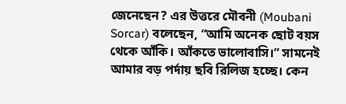জেনেছেন? এর উত্তরে মৌবনী (Moubani Sorcar) বলেছেন, “আমি অনেক ছোট বয়স থেকে আঁকি। আঁকতে ভালোবাসি।” সামনেই আমার বড় পর্দায় ছবি রিলিজ হচ্ছে। কেন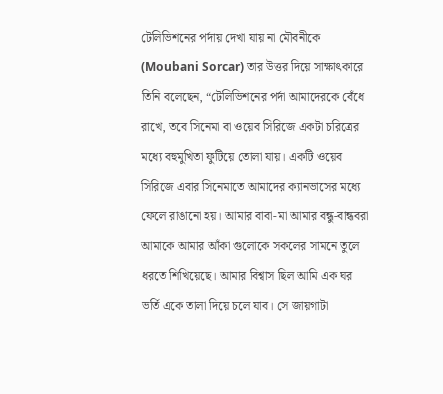টেলিভিশনের পর্দায় দেখা যায় না মৌবনীকে (Moubani Sorcar) তার উত্তর দিয়ে সাক্ষাৎকারে তিনি বলেছেন, “টেলিভিশনের পর্দা আমাদেরকে বেঁধে রাখে, তবে সিনেমা বা ওয়েব সিরিজে একটা চরিত্রের মধ্যে বহুমুখিতা ফুটিয়ে তোলা যায়। একটি ওয়েব সিরিজে এবার সিনেমাতে আমাদের ক্যানভাসের মধ্যে ফেলে রাঙানো হয়। আমার বাবা-মা আমার বন্ধু-বান্ধবরা আমাকে আমার আঁকা গুলোকে সকলের সামনে তুলে ধরতে শিখিয়েছে। আমার বিশ্বাস ছিল আমি এক ঘর ভর্তি একে তালা দিয়ে চলে যাব। সে জায়গাটা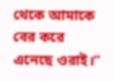থেকে আমাকে বের করে এনেছে ওরাই।”